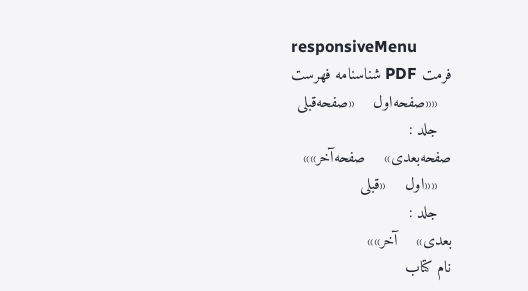responsiveMenu
فرمت PDF شناسنامه فهرست
   ««صفحه‌اول    «صفحه‌قبلی
   جلد :
صفحه‌بعدی»    صفحه‌آخر»»
   ««اول    «قبلی
   جلد :
بعدی»    آخر»»
نام کتاب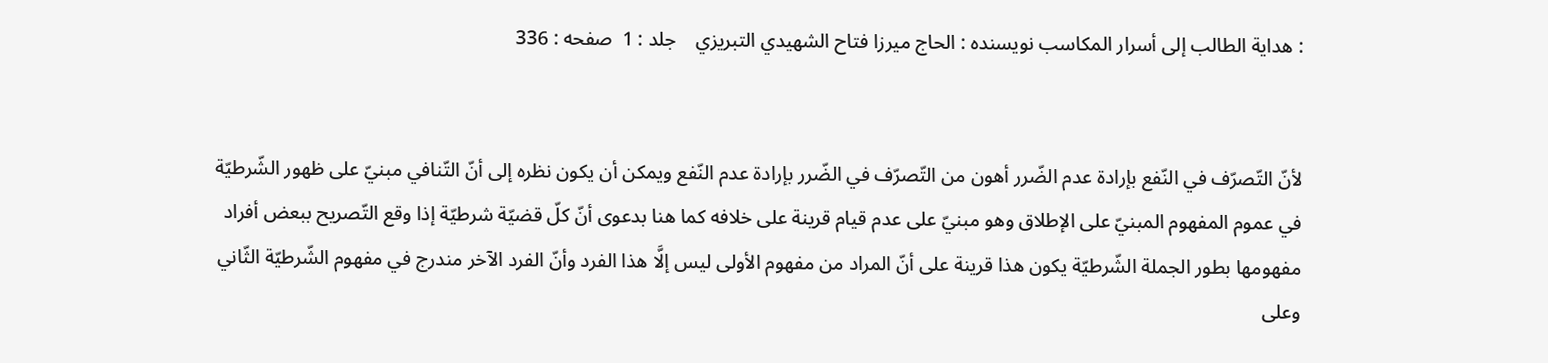: هداية الطالب إلى أسرار المكاسب نویسنده : الحاج ميرزا فتاح الشهيدي التبريزي    جلد : 1  صفحه : 336


لأنّ التّصرّف في النّفع بإرادة عدم الضّرر أهون من التّصرّف في الضّرر بإرادة عدم النّفع ويمكن أن يكون نظره إلى أنّ التّنافي مبنيّ على ظهور الشّرطيّة في عموم المفهوم المبنيّ على الإطلاق وهو مبنيّ على عدم قيام قرينة على خلافه كما هنا بدعوى أنّ كلّ قضيّة شرطيّة إذا وقع التّصريح ببعض أفراد مفهومها بطور الجملة الشّرطيّة يكون هذا قرينة على أنّ المراد من مفهوم الأولى ليس إلَّا هذا الفرد وأنّ الفرد الآخر مندرج في مفهوم الشّرطيّة الثّاني وعلى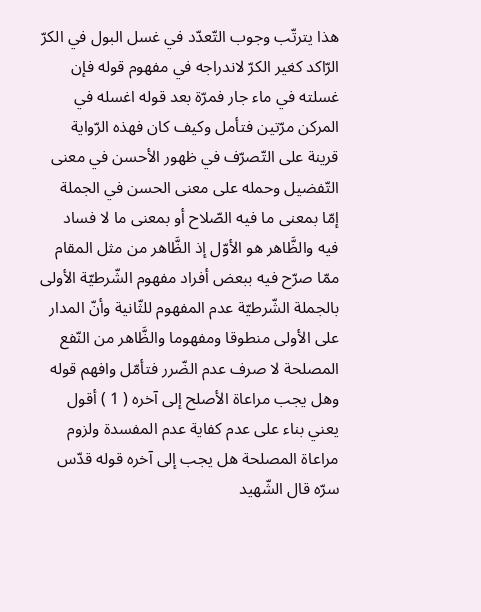هذا يترتّب وجوب التّعدّد في غسل البول في الكرّ الرّاكد كغير الكرّ لاندراجه في مفهوم قوله فإن غسلته في ماء جار فمرّة بعد قوله اغسله في المركن مرّتين فتأمل وكيف كان فهذه الرّواية قرينة على التّصرّف في ظهور الأحسن في معنى التّفضيل وحمله على معنى الحسن في الجملة إمّا بمعنى ما فيه الصّلاح أو بمعنى ما لا فساد فيه والظَّاهر هو الأوّل إذ الظَّاهر من مثل المقام ممّا صرّح فيه ببعض أفراد مفهوم الشّرطيّة الأولى بالجملة الشّرطيّة عدم المفهوم للثّانية وأنّ المدار على الأولى منطوقا ومفهوما والظَّاهر من النّفع المصلحة لا صرف عدم الضّرر فتأمّل وافهم قوله وهل يجب مراعاة الأصلح إلى آخره ( 1 ) أقول يعني بناء على عدم كفاية عدم المفسدة ولزوم مراعاة المصلحة هل يجب إلى آخره قوله قدّس سرّه قال الشّهيد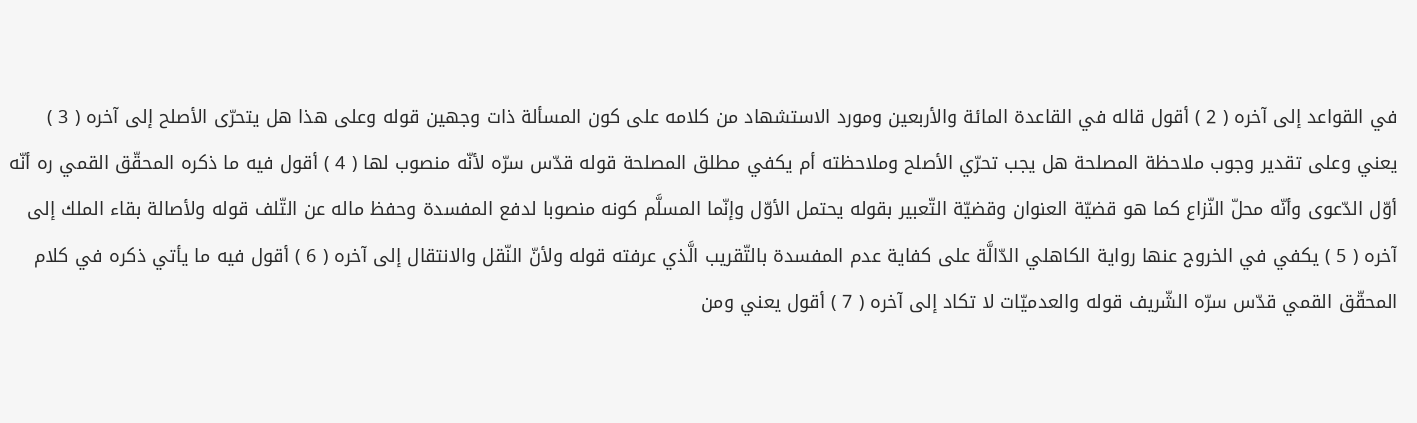في القواعد إلى آخره ( 2 ) أقول قاله في القاعدة المائة والأربعين ومورد الاستشهاد من كلامه على كون المسألة ذات وجهين قوله وعلى هذا هل يتحرّى الأصلح إلى آخره ( 3 ) يعني وعلى تقدير وجوب ملاحظة المصلحة هل يجب تحرّي الأصلح وملاحظته أم يكفي مطلق المصلحة قوله قدّس سرّه لأنّه منصوب لها ( 4 ) أقول فيه ما ذكره المحقّق القمي ره أنّه أوّل الدّعوى وأنّه محلّ النّزاع كما هو قضيّة العنوان وقضيّة التّعبير بقوله يحتمل الأوّل وإنّما المسلَّم كونه منصوبا لدفع المفسدة وحفظ ماله عن التّلف قوله ولأصالة بقاء الملك إلى آخره ( 5 ) يكفي في الخروج عنها رواية الكاهلي الدّالَّة على كفاية عدم المفسدة بالتّقريب الَّذي عرفته قوله ولأنّ النّقل والانتقال إلى آخره ( 6 ) أقول فيه ما يأتي ذكره في كلام المحقّق القمي قدّس سرّه الشّريف قوله والعدميّات لا تكاد إلى آخره ( 7 ) أقول يعني ومن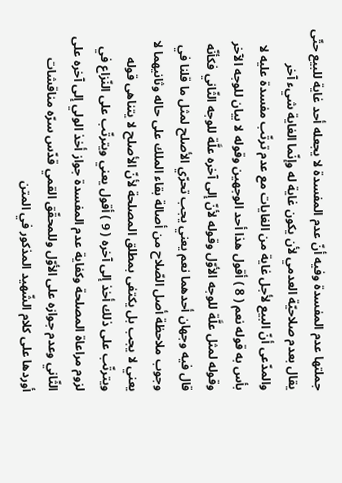جملتها عدم المفسدة وفيه أنّ عدم المفسدة لا يجعله أحد غاية للبيع حتّى يقال بعدم صلاحيّة العدمي لأن يكون غاية له وإنّما الغاية شيء آخر والمدّعى أنّ البيع لأجل غاية من الغايات مع عدم ترتّب مفسدة عليه لا بأس به قوله نعم ( 8 ) أقول هذا أحد الوجهين وقوله لا بيان للوجه الآخر وقوله لمثل علَّة للوجه الأوّل وقوله لأنّ إلى آخره علَّة للوجه الثّاني فكأنّه قال فيه وجهان أحدهما نعم يعني يجب تحرّي الأصلح لمثل ما قلنا في وجوب ملاحظة أصل الصّلاح من أصالة بقاء الملك على حاله وثانيهما لا يعني لا يجب بل يكتفى بمطلق المصلحة لأنّ الأصلح لا يتناهى قوله ويترتّب على ذلك أخذ إلى آخره ( 9 ) أقول يعني ويترتّب على النّزاع في لزوم مراعاة المصلحة وكفاية عدم المفسدة جواز أخذ الولي إلى آخره على الثّاني وعدم جوازه على الأوّل وللمحقّق القمي قدّس سرّه مناقشات أوردها على كلام الشّهيد المذكور في المتن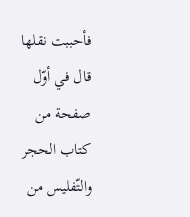فأحببت نقلها قال في أوّل صفحة من كتاب الحجر والتّفليس من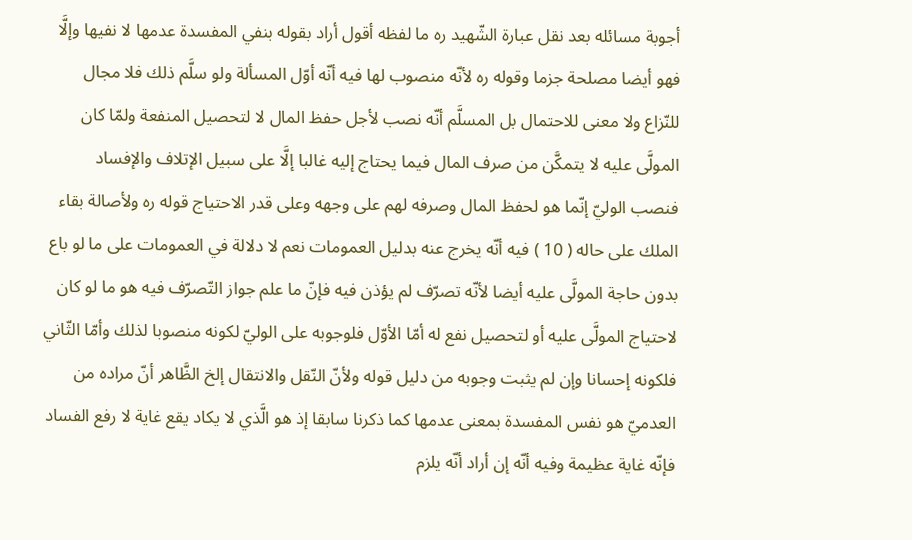أجوبة مسائله بعد نقل عبارة الشّهيد ره ما لفظه أقول أراد بقوله بنفي المفسدة عدمها لا نفيها وإلَّا فهو أيضا مصلحة جزما وقوله ره لأنّه منصوب لها فيه أنّه أوّل المسألة ولو سلَّم ذلك فلا مجال للنّزاع ولا معنى للاحتمال بل المسلَّم أنّه نصب لأجل حفظ المال لا لتحصيل المنفعة ولمّا كان المولَّى عليه لا يتمكَّن من صرف المال فيما يحتاج إليه غالبا إلَّا على سبيل الإتلاف والإفساد فنصب الوليّ إنّما هو لحفظ المال وصرفه لهم على وجهه وعلى قدر الاحتياج قوله ره ولأصالة بقاء الملك على حاله ( 10 ) فيه أنّه يخرج عنه بدليل العمومات نعم لا دلالة في العمومات على ما لو باع بدون حاجة المولَّى عليه أيضا لأنّه تصرّف لم يؤذن فيه فإنّ ما علم جواز التّصرّف فيه هو ما لو كان لاحتياج المولَّى عليه أو لتحصيل نفع له أمّا الأوّل فلوجوبه على الوليّ لكونه منصوبا لذلك وأمّا الثّاني فلكونه إحسانا وإن لم يثبت وجوبه من دليل قوله ولأنّ النّقل والانتقال إلخ الظَّاهر أنّ مراده من العدميّ هو نفس المفسدة بمعنى عدمها كما ذكرنا سابقا إذ هو الَّذي لا يكاد يقع غاية لا رفع الفساد فإنّه غاية عظيمة وفيه أنّه إن أراد أنّه يلزم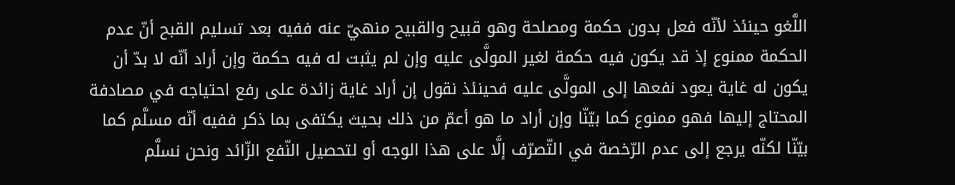اللَّغو حينئذ لأنّه فعل بدون حكمة ومصلحة وهو قبيح والقبيح منهيّ عنه ففيه بعد تسليم القبح أنّ عدم الحكمة ممنوع إذ قد يكون فيه حكمة لغير المولَّى عليه وإن لم يثبت له فيه حكمة وإن أراد أنّه لا بدّ أن يكون له غاية يعود نفعها إلى المولَّى عليه فحينئذ نقول إن أراد غاية زائدة على رفع احتياجه في مصادفة المحتاج إليها فهو ممنوع كما بيّنّا وإن أراد ما هو أعمّ من ذلك بحيث يكتفى بما ذكر ففيه أنّه مسلَّم كما بيّنّا لكنّه يرجع إلى عدم الرّخصة في التّصرّف إلَّا على هذا الوجه أو لتحصيل النّفع الزّائد ونحن نسلَّم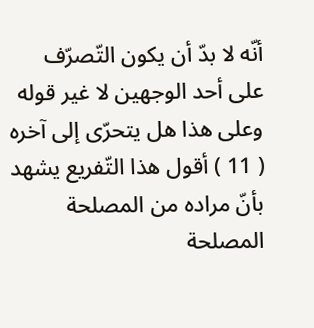أنّه لا بدّ أن يكون التّصرّف على أحد الوجهين لا غير قوله وعلى هذا هل يتحرّى إلى آخره ( 11 ) أقول هذا التّفريع يشهد بأنّ مراده من المصلحة المصلحة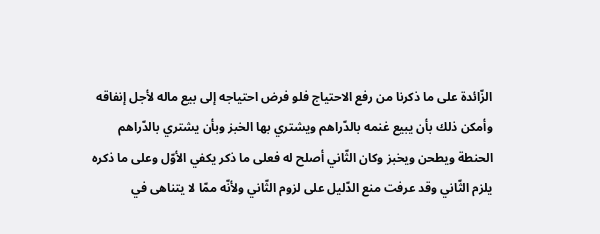الزّائدة على ما ذكرنا من رفع الاحتياج فلو فرض احتياجه إلى بيع ماله لأجل إنفاقه وأمكن ذلك بأن يبيع غنمه بالدّراهم ويشتري بها الخبز وبأن يشتري بالدّراهم الحنطة ويطحن ويخبز وكان الثّاني أصلح له فعلى ما ذكر يكفي الأوّل وعلى ما ذكره يلزم الثّاني وقد عرفت منع الدّليل على لزوم الثّاني ولأنّه ممّا لا يتناهى في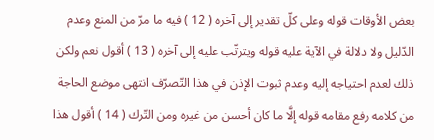بعض الأوقات قوله وعلى كلّ تقدير إلى آخره ( 12 ) فيه ما مرّ من المنع وعدم الدّليل ولا دلالة في الآية عليه قوله ويترتّب عليه إلى آخره ( 13 ) أقول نعم ولكن ذلك لعدم احتياجه إليه وعدم ثبوت الإذن في هذا التّصرّف انتهى موضع الحاجة من كلامه رفع مقامه قوله إلَّا ما كان أحسن من غيره ومن التّرك ( 14 ) أقول هذا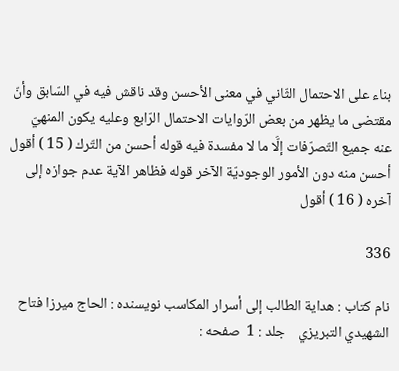بناء على الاحتمال الثّاني في معنى الأحسن وقد ناقش فيه في السّابق وأنّ مقتضى ما يظهر من بعض الرّوايات الاحتمال الرّابع وعليه يكون المنهيّ عنه جميع التّصرّفات إلَّا ما لا مفسدة فيه قوله أحسن من التّرك ( 15 ) أقول أحسن منه دون الأمور الوجوديّة الآخر قوله فظاهر الآية عدم جوازه إلى آخره ( 16 ) أقول

336

نام کتاب : هداية الطالب إلى أسرار المكاسب نویسنده : الحاج ميرزا فتاح الشهيدي التبريزي    جلد : 1  صفحه :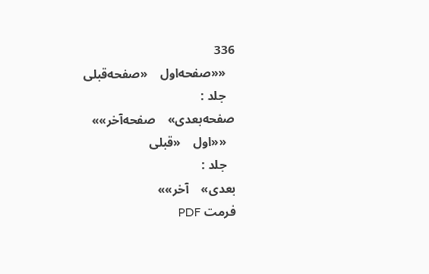336
   ««صفحه‌اول    «صفحه‌قبلی
   جلد :
صفحه‌بعدی»    صفحه‌آخر»»
   ««اول    «قبلی
   جلد :
بعدی»    آخر»»
فرمت PDF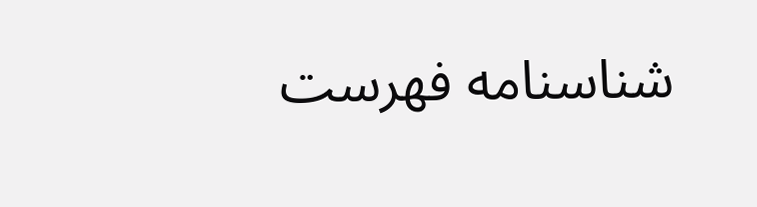شناسنامه فهرست